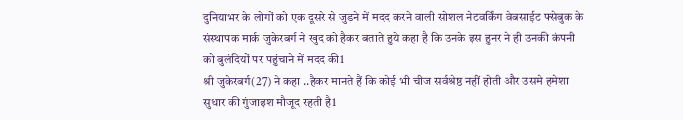दुनियाभर के लोगों को एक दूसरे से जुडने में मदद करने वाली सोशल नेटवर्किंग वेबसाईट फ्सेबुक के संस्थापक मार्क जुकेरबर्ग ने खुद को हैकर बताते हुये कहा है कि उनके इस हुनर ने ही उनकी कंपनी को बुलंदियों पर पहुंचाने में मदद की1
श्री जुकेरबर्ग(27) ने कहा ..हैकर मानते हैं कि कोई भी चीज सर्वश्रेष्ठ नहीं होती और उसमे हमेशा सुधार की गुंजाइश मौजूद रहती है1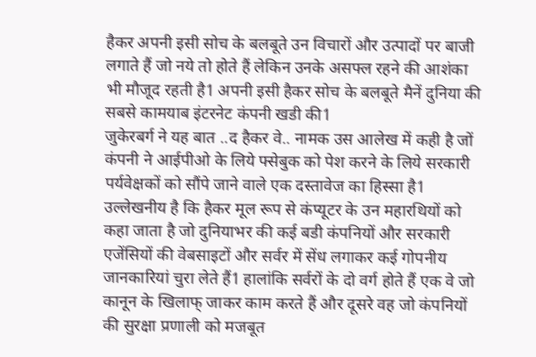हैकर अपनी इसी सोच के बलबूते उन विचारों और उत्पादों पर बाजी लगाते हैं जो नये तो होते हैं लेकिन उनके असफ्ल रहने की आशंका भी मौजूद रहती है1 अपनी इसी हैकर सोच के बलबूते मैनें दुनिया की सबसे कामयाब इंटरनेट कंपनी खडी की1
जुकेरबर्ग ने यह बात ..द हैकर वे.. नामक उस आलेख में कही है जों कंपनी ने आईपीओ के लिये फ्सेबुक को पेश करने के लिये सरकारी पर्यवेक्षकों को सौंपे जाने वाले एक दस्तावेज का हिस्सा है1
उल्लेखनीय है कि हैकर मूल रूप से कंप्यूटर के उन महारथियों को कहा जाता है जो दुनियाभर की कई बडी कंपनियों और सरकारी एजेंसियों की वेबसाइटों और सर्वर में सेंध लगाकर कई गोपनीय जानकारियां चुरा लेते हैं1 हालांकि सर्वरों के दो वर्ग होते हैं एक वे जो कानून के खिलाफ् जाकर काम करते हैं और दूसरे वह जो कंपनियों की सुरक्षा प्रणाली को मजबूत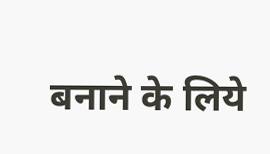बनाने के लिये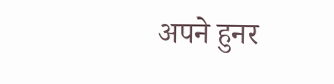अपने हुनर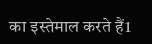का इस्तेमाल करते हैं1